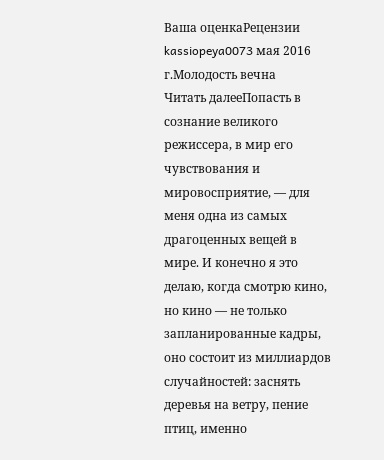Ваша оценкаРецензии
kassiopeya0073 мая 2016 г.Молодость вечна
Читать далееПопасть в сознание великого режиссера, в мир его чувствования и мировосприятие, — для меня одна из самых драгоценных вещей в мире. И конечно я это делаю, когда смотрю кино, но кино — не только запланированные кадры, оно состоит из миллиардов случайностей: заснять деревья на ветру, пение птиц, именно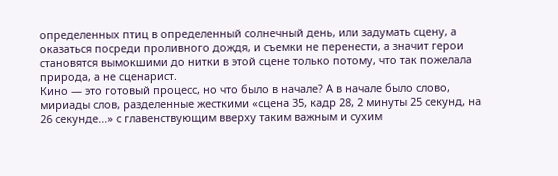определенных птиц в определенный солнечный день, или задумать сцену, а оказаться посреди проливного дождя, и съемки не перенести, а значит герои становятся вымокшими до нитки в этой сцене только потому, что так пожелала природа, а не сценарист.
Кино — это готовый процесс, но что было в начале? А в начале было слово, мириады слов, разделенные жесткими «сцена 35, кадр 28, 2 минуты 25 секунд, на 26 секунде...» с главенствующим вверху таким важным и сухим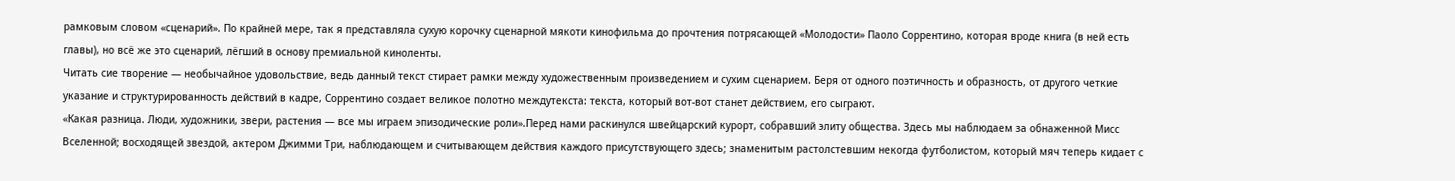рамковым словом «сценарий». По крайней мере, так я представляла сухую корочку сценарной мякоти кинофильма до прочтения потрясающей «Молодости» Паоло Соррентино, которая вроде книга (в ней есть главы), но всё же это сценарий, лёгший в основу премиальной киноленты.
Читать сие творение — необычайное удовольствие, ведь данный текст стирает рамки между художественным произведением и сухим сценарием. Беря от одного поэтичность и образность, от другого четкие указание и структурированность действий в кадре, Соррентино создает великое полотно междутекста: текста, который вот-вот станет действием, его сыграют.
«Какая разница. Люди, художники, звери, растения — все мы играем эпизодические роли».Перед нами раскинулся швейцарский курорт, собравший элиту общества. Здесь мы наблюдаем за обнаженной Мисс Вселенной; восходящей звездой, актером Джимми Три, наблюдающем и считывающем действия каждого присутствующего здесь; знаменитым растолстевшим некогда футболистом, который мяч теперь кидает с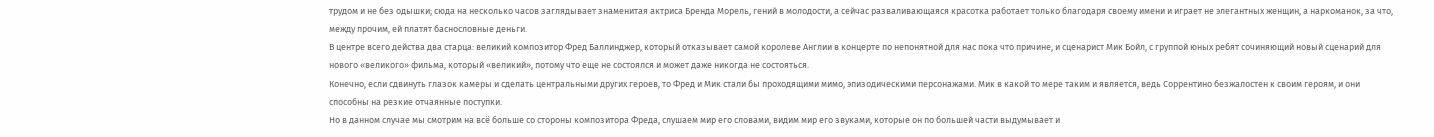трудом и не без одышки; сюда на несколько часов заглядывает знаменитая актриса Бренда Морель, гений в молодости, а сейчас разваливающаяся красотка работает только благодаря своему имени и играет не элегантных женщин, а наркоманок, за что, между прочим, ей платят баснословные деньги.
В центре всего действа два старца: великий композитор Фред Баллинджер, который отказывает самой королеве Англии в концерте по непонятной для нас пока что причине, и сценарист Мик Бойл, с группой юных ребят сочиняющий новый сценарий для нового «великого» фильма, который «великий», потому что еще не состоялся и может даже никогда не состояться.
Конечно, если сдвинуть глазок камеры и сделать центральными других героев, то Фред и Мик стали бы проходящими мимо, эпизодическими персонажами. Мик в какой то мере таким и является, ведь Соррентино безжалостен к своим героям, и они способны на резкие отчаянные поступки.
Но в данном случае мы смотрим на всё больше со стороны композитора Фреда, слушаем мир его словами, видим мир его звуками, которые он по большей части выдумывает и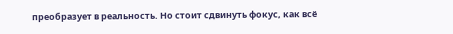преобразует в реальность. Но стоит сдвинуть фокус, как всё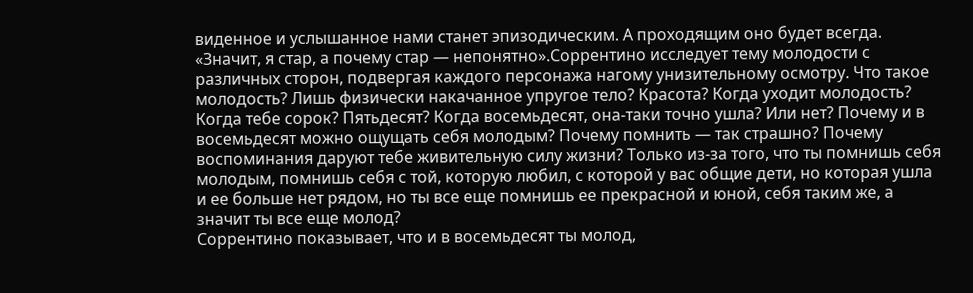виденное и услышанное нами станет эпизодическим. А проходящим оно будет всегда.
«Значит, я стар, а почему стар — непонятно».Соррентино исследует тему молодости с различных сторон, подвергая каждого персонажа нагому унизительному осмотру. Что такое молодость? Лишь физически накачанное упругое тело? Красота? Когда уходит молодость? Когда тебе сорок? Пятьдесят? Когда восемьдесят, она-таки точно ушла? Или нет? Почему и в восемьдесят можно ощущать себя молодым? Почему помнить — так страшно? Почему воспоминания даруют тебе живительную силу жизни? Только из-за того, что ты помнишь себя молодым, помнишь себя с той, которую любил, с которой у вас общие дети, но которая ушла и ее больше нет рядом, но ты все еще помнишь ее прекрасной и юной, себя таким же, а значит ты все еще молод?
Соррентино показывает, что и в восемьдесят ты молод,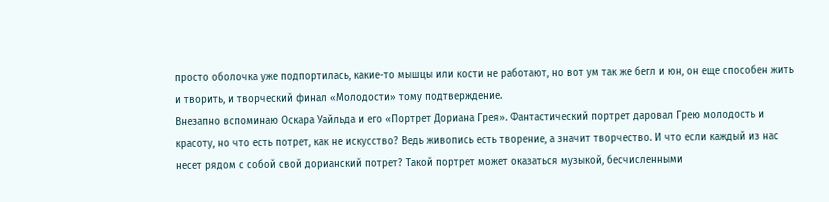просто оболочка уже подпортилась, какие-то мышцы или кости не работают, но вот ум так же бегл и юн, он еще способен жить и творить, и творческий финал «Молодости» тому подтверждение.
Внезапно вспоминаю Оскара Уайльда и его «Портрет Дориана Грея». Фантастический портрет даровал Грею молодость и красоту, но что есть потрет, как не искусство? Ведь живопись есть творение, а значит творчество. И что если каждый из нас несет рядом с собой свой дорианский потрет? Такой портрет может оказаться музыкой, бесчисленными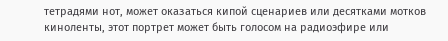тетрадями нот, может оказаться кипой сценариев или десятками мотков киноленты, этот портрет может быть голосом на радиоэфире или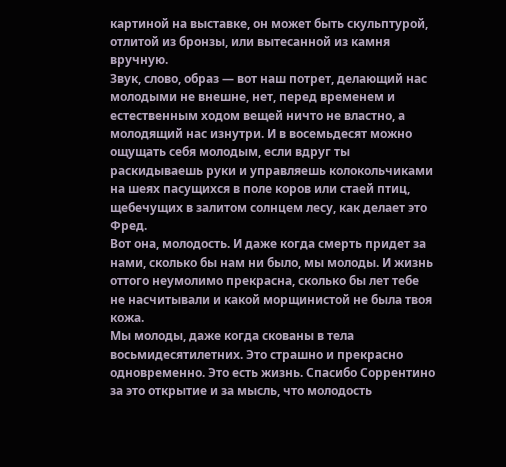картиной на выставке, он может быть скульптурой, отлитой из бронзы, или вытесанной из камня вручную.
Звук, слово, образ — вот наш потрет, делающий нас молодыми не внешне, нет, перед временем и естественным ходом вещей ничто не властно, а молодящий нас изнутри. И в восемьдесят можно ощущать себя молодым, если вдруг ты раскидываешь руки и управляешь колокольчиками на шеях пасущихся в поле коров или стаей птиц, щебечущих в залитом солнцем лесу, как делает это Фред.
Вот она, молодость. И даже когда смерть придет за нами, сколько бы нам ни было, мы молоды. И жизнь оттого неумолимо прекрасна, сколько бы лет тебе не насчитывали и какой морщинистой не была твоя кожа.
Мы молоды, даже когда скованы в тела восьмидесятилетних. Это страшно и прекрасно одновременно. Это есть жизнь. Спасибо Соррентино за это открытие и за мысль, что молодость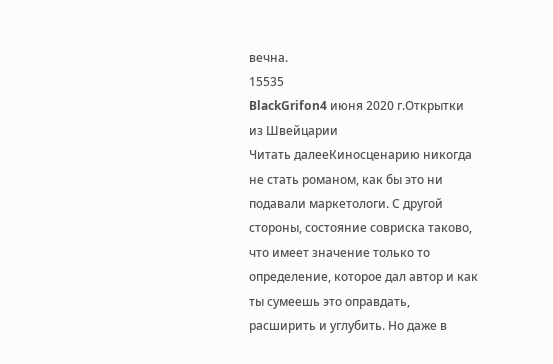вечна.
15535
BlackGrifon4 июня 2020 г.Открытки из Швейцарии
Читать далееКиносценарию никогда не стать романом, как бы это ни подавали маркетологи. С другой стороны, состояние совриска таково, что имеет значение только то определение, которое дал автор и как ты сумеешь это оправдать, расширить и углубить. Но даже в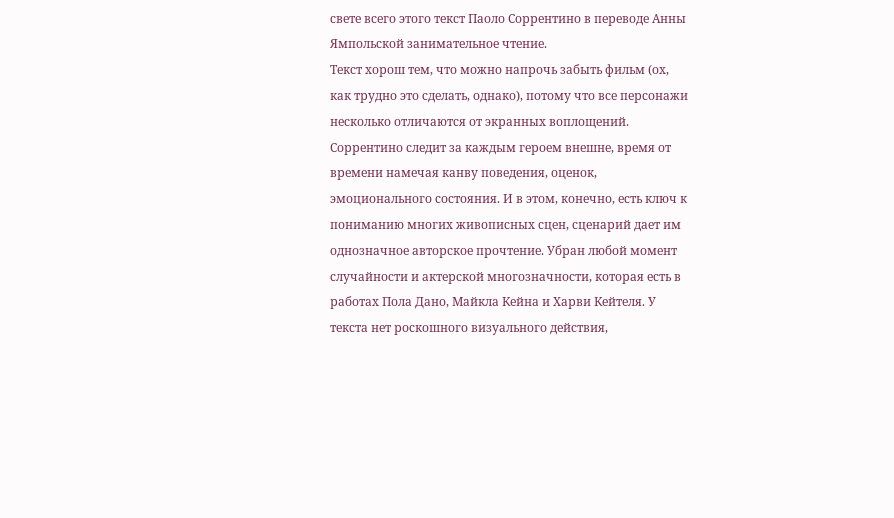свете всего этого текст Паоло Соррентино в переводе Анны Ямпольской занимательное чтение.
Текст хорош тем, что можно напрочь забыть фильм (ох, как трудно это сделать, однако), потому что все персонажи несколько отличаются от экранных воплощений. Соррентино следит за каждым героем внешне, время от времени намечая канву поведения, оценок, эмоционального состояния. И в этом, конечно, есть ключ к пониманию многих живописных сцен, сценарий дает им однозначное авторское прочтение. Убран любой момент случайности и актерской многозначности, которая есть в работах Пола Дано, Майкла Кейна и Харви Кейтеля. У текста нет роскошного визуального действия,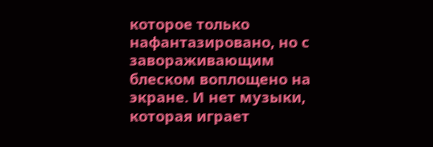которое только нафантазировано, но с завораживающим блеском воплощено на экране. И нет музыки, которая играет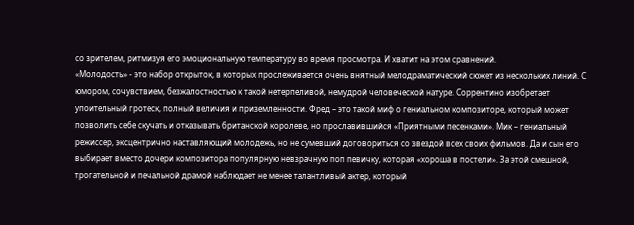со зрителем, ритмизуя его эмоциональную температуру во время просмотра. И хватит на этом сравнений.
«Молодость» - это набор открыток, в которых прослеживается очень внятный мелодраматический сюжет из нескольких линий. С юмором, сочувствием, безжалостностью к такой нетерпеливой, немудрой человеческой натуре. Соррентино изобретает упоительный гротеск, полный величия и приземленности. Фред – это такой миф о гениальном композиторе, который может позволить себе скучать и отказывать британской королеве, но прославившийся «Приятными песенками». Мик – гениальный режиссер, эксцентрично наставляющий молодежь, но не сумевший договориться со звездой всех своих фильмов. Да и сын его выбирает вместо дочери композитора популярную невзрачную поп певичку, которая «хороша в постели». За этой смешной, трогательной и печальной драмой наблюдает не менее талантливый актер, который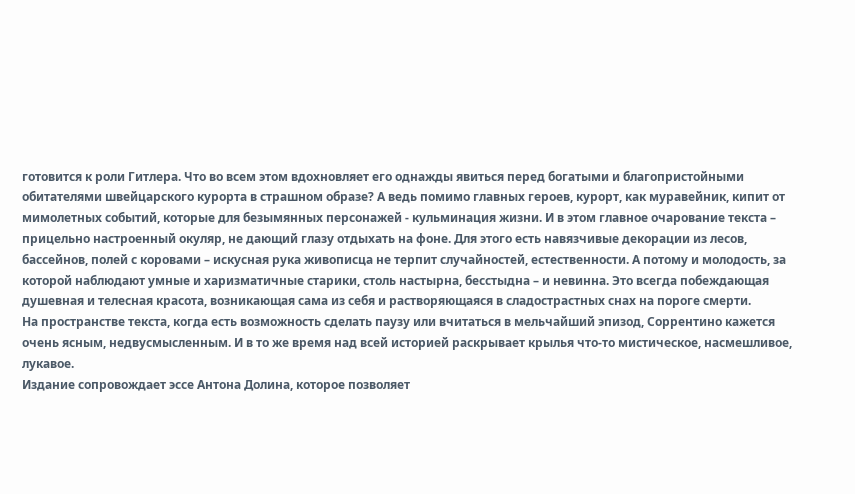готовится к роли Гитлера. Что во всем этом вдохновляет его однажды явиться перед богатыми и благопристойными обитателями швейцарского курорта в страшном образе? А ведь помимо главных героев, курорт, как муравейник, кипит от мимолетных событий, которые для безымянных персонажей - кульминация жизни. И в этом главное очарование текста – прицельно настроенный окуляр, не дающий глазу отдыхать на фоне. Для этого есть навязчивые декорации из лесов, бассейнов, полей с коровами – искусная рука живописца не терпит случайностей, естественности. А потому и молодость, за которой наблюдают умные и харизматичные старики, столь настырна, бесстыдна – и невинна. Это всегда побеждающая душевная и телесная красота, возникающая сама из себя и растворяющаяся в сладострастных снах на пороге смерти.
На пространстве текста, когда есть возможность сделать паузу или вчитаться в мельчайший эпизод, Соррентино кажется очень ясным, недвусмысленным. И в то же время над всей историей раскрывает крылья что-то мистическое, насмешливое, лукавое.
Издание сопровождает эссе Антона Долина, которое позволяет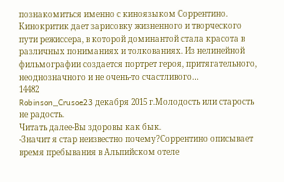познакомиться именно с киноязыком Соррентино. Кинокритик дает зарисовку жизненного и творческого пути режиссера, в которой доминантой стала красота в различных пониманиях и толкованиях. Из нелинейной фильмографии создается портрет героя, притягательного, неоднозначного и не очень-то счастливого…
14482
Robinson_Crusoe23 декабря 2015 г.Молодость или старость не радость.
Читать далее-Вы здоровы как бык.
-Значит я стар неизвестно почему?Соррентино описывает время пребывания в Альпийском отеле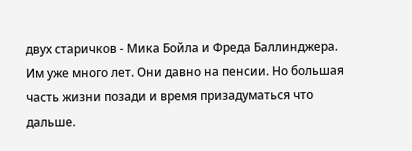двух старичков - Мика Бойла и Фреда Баллинджера. Им уже много лет. Они давно на пенсии. Но большая часть жизни позади и время призадуматься что дальше.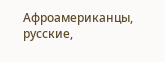Афроамериканцы, русские,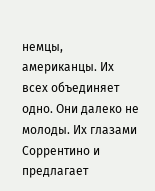немцы, американцы. Их всех объединяет одно. Они далеко не молоды. Их глазами Соррентино и предлагает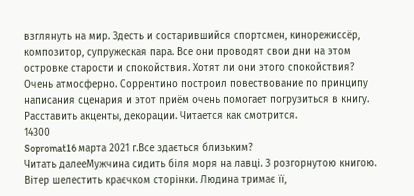взглянуть на мир. Здесть и состарившийся спортсмен, кинорежиссёр, композитор, супружеская пара. Все они проводят свои дни на этом островке старости и спокойствия. Хотят ли они этого спокойствия?
Очень атмосферно. Соррентино построил повествование по принципу написания сценария и этот приём очень помогает погрузиться в книгу. Расставить акценты, декорации. Читается как смотрится.
14300
Sopromat16 марта 2021 г.Все здається близьким?
Читать далееМужчина сидить біля моря на лавці. З розгорнутою книгою. Вітер шелестить краєчком сторінки. Людина тримає її,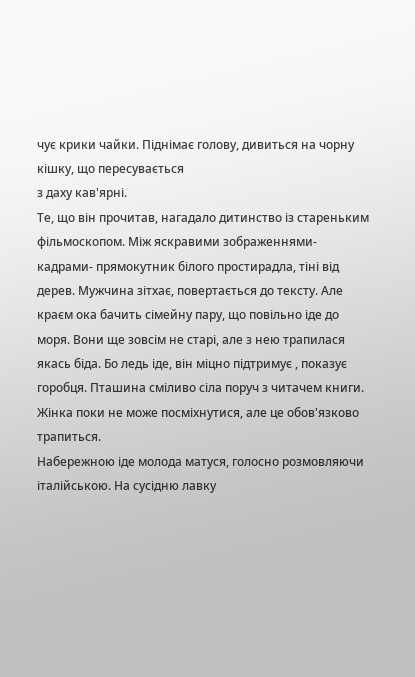чує крики чайки. Піднімає голову, дивиться на чорну кішку, що пересувається
з даху кав'ярні.
Те, що він прочитав, нагадало дитинство із стареньким фільмоскопом. Між яскравими зображеннями- кадрами- прямокутник білого простирадла, тіні від дерев. Мужчина зітхає, повертається до тексту. Але краєм ока бачить сімейну пару, що повільно іде до моря. Вони ще зовсім не старі, але з нею трапилася якась біда. Бо ледь іде, він міцно підтримує , показує горобця. Пташина сміливо сіла поруч з читачем книги. Жінка поки не може посміхнутися, але це обов'язково трапиться.
Набережною іде молода матуся, голосно розмовляючи італійською. На сусідню лавку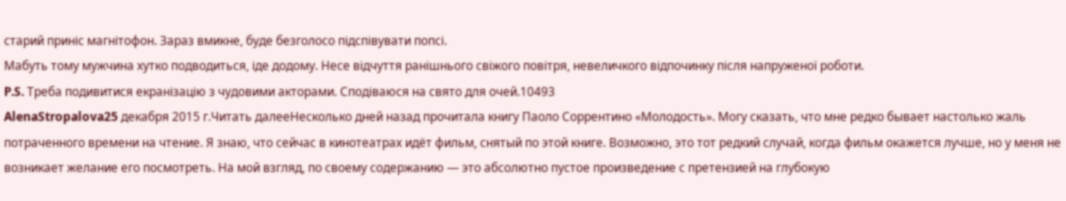старий приніс магнітофон. Зараз вмикне, буде безголосо підспівувати попсі.
Мабуть тому мужчина хутко подводиться, іде додому. Несе відчуття ранішнього свіжого повітря, невеличкого відпочинку після напруженої роботи.
P.S. Треба подивитися екранізацію з чудовими акторами. Сподіваюся на свято для очей.10493
AlenaStropalova25 декабря 2015 г.Читать далееНесколько дней назад прочитала книгу Паоло Соррентино «Молодость». Могу сказать, что мне редко бывает настолько жаль потраченного времени на чтение. Я знаю, что сейчас в кинотеатрах идёт фильм, снятый по этой книге. Возможно, это тот редкий случай, когда фильм окажется лучше, но у меня не возникает желание его посмотреть. На мой взгляд, по своему содержанию — это абсолютно пустое произведение с претензией на глубокую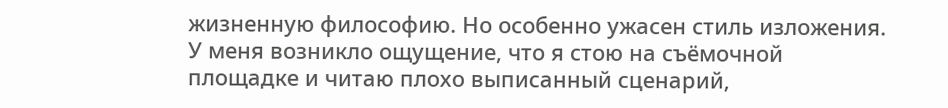жизненную философию. Но особенно ужасен стиль изложения. У меня возникло ощущение, что я стою на съёмочной площадке и читаю плохо выписанный сценарий,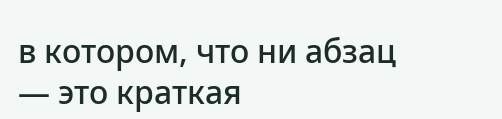в котором, что ни абзац — это краткая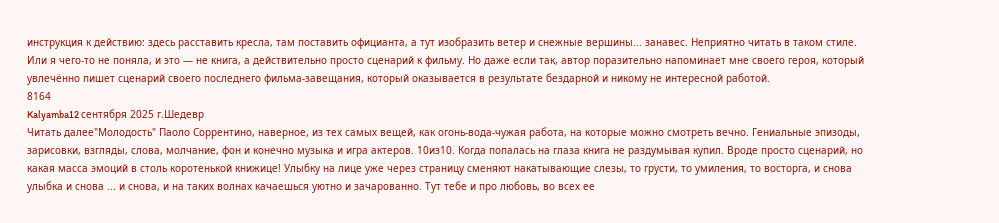инструкция к действию: здесь расставить кресла, там поставить официанта, а тут изобразить ветер и снежные вершины... занавес. Неприятно читать в таком стиле. Или я чего-то не поняла, и это — не книга, а действительно просто сценарий к фильму. Но даже если так, автор поразительно напоминает мне своего героя, который увлечённо пишет сценарий своего последнего фильма-завещания, который оказывается в результате бездарной и никому не интересной работой.
8164
Kalyamba12 сентября 2025 г.Шедевр
Читать далее"Молодость" Паоло Соррентино, наверное, из тех самых вещей, как огонь-вода-чужая работа, на которые можно смотреть вечно. Гениальные эпизоды, зарисовки, взгляды, слова, молчание, фон и конечно музыка и игра актеров. 10из10. Когда попалась на глаза книга не раздумывая купил. Вроде просто сценарий, но какая масса эмоций в столь коротенькой книжице! Улыбку на лице уже через страницу сменяют накатывающие слезы, то грусти, то умиления, то восторга, и снова улыбка и снова ... и снова, и на таких волнах качаешься уютно и зачарованно. Тут тебе и про любовь, во всех ее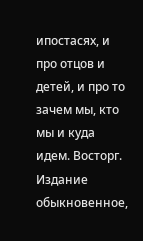ипостасях, и про отцов и детей, и про то зачем мы, кто мы и куда идем. Восторг.
Издание обыкновенное,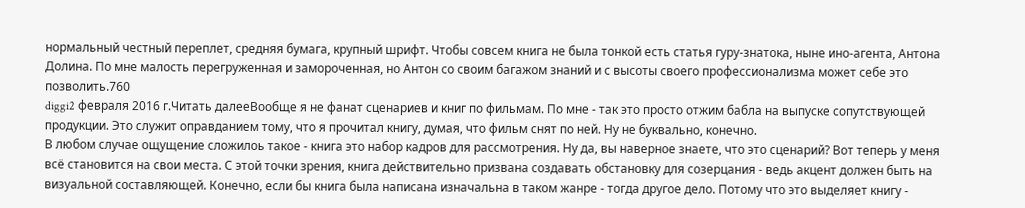нормальный честный переплет, средняя бумага, крупный шрифт. Чтобы совсем книга не была тонкой есть статья гуру-знатока, ныне ино-агента, Антона Долина. По мне малость перегруженная и замороченная, но Антон со своим багажом знаний и с высоты своего профессионализма может себе это позволить.760
diggi2 февраля 2016 г.Читать далееВообще я не фанат сценариев и книг по фильмам. По мне - так это просто отжим бабла на выпуске сопутствующей продукции. Это служит оправданием тому, что я прочитал книгу, думая, что фильм снят по ней. Ну не буквально, конечно.
В любом случае ощущение сложилоь такое - книга это набор кадров для рассмотрения. Ну да, вы наверное знаете, что это сценарий? Вот теперь у меня всё становится на свои места. С этой точки зрения, книга действительно призвана создавать обстановку для созерцания - ведь акцент должен быть на визуальной составляющей. Конечно, если бы книга была написана изначальна в таком жанре - тогда другое дело. Потому что это выделяет книгу -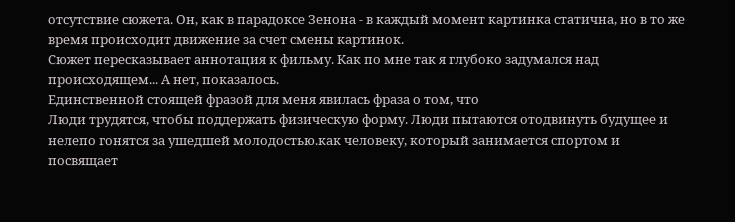отсутствие сюжета. Он, как в парадоксе Зенона - в каждый момент картинка статична, но в то же время происходит движение за счет смены картинок.
Сюжет пересказывает аннотация к фильму. Как по мне так я глубоко задумался над происходящем... А нет, показалось.
Единственной стоящей фразой для меня явилась фраза о том, что
Люди трудятся, чтобы поддержать физическую форму. Люди пытаются отодвинуть будущее и нелепо гонятся за ушедшей молодостью.как человеку, который занимается спортом и посвящает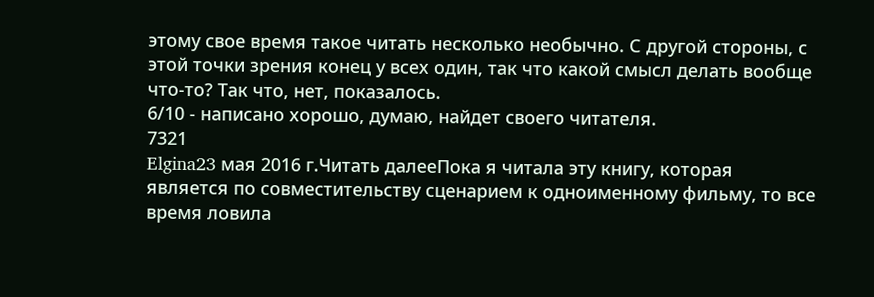этому свое время такое читать несколько необычно. С другой стороны, с этой точки зрения конец у всех один, так что какой смысл делать вообще что-то? Так что, нет, показалось.
6/10 - написано хорошо, думаю, найдет своего читателя.
7321
Elgina23 мая 2016 г.Читать далееПока я читала эту книгу, которая является по совместительству сценарием к одноименному фильму, то все время ловила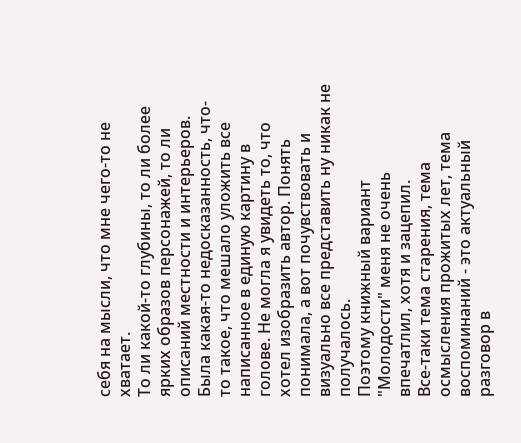себя на мысли, что мне чего-то не хватает.
То ли какой-то глубины, то ли более ярких образов персонажей, то ли описаний местности и интерьеров. Была какая-то недосказанность, что-то такое, что мешало уложить все написанное в единую картину в голове. Не могла я увидеть то, что хотел изобразить автор. Понять понимала, а вот почувствовать и визуально все представить ну никак не получалось.
Поэтому книжный вариант "Молодости" меня не очень впечатлил, хотя и зацепил.
Все-таки тема старения, тема осмысления прожитых лет, тема воспоминаний - это актуальный разговор в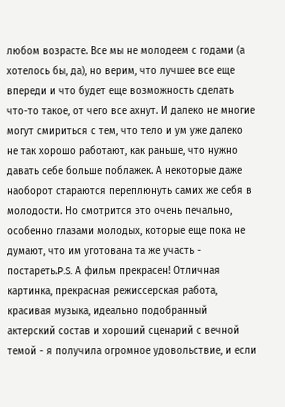любом возрасте. Все мы не молодеем с годами (а хотелось бы, да), но верим, что лучшее все еще впереди и что будет еще возможность сделать что-то такое, от чего все ахнут. И далеко не многие могут смириться с тем, что тело и ум уже далеко не так хорошо работают, как раньше, что нужно давать себе больше поблажек. А некоторые даже наоборот стараются переплюнуть самих же себя в молодости. Но смотрится это очень печально, особенно глазами молодых, которые еще пока не думают, что им уготована та же участь - постареть.P.S. А фильм прекрасен! Отличная картинка, прекрасная режиссерская работа, красивая музыка, идеально подобранный актерский состав и хороший сценарий с вечной темой - я получила огромное удовольствие, и если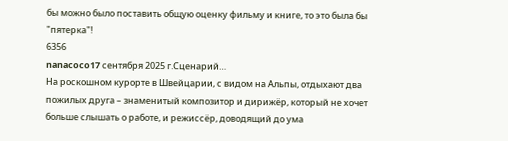бы можно было поставить общую оценку фильму и книге, то это была бы "пятерка"!
6356
nanacoco17 сентября 2025 г.Сценарий…
На роскошном курорте в Швейцарии, с видом на Альпы, отдыхают два пожилых друга – знаменитый композитор и дирижёр, который не хочет больше слышать о работе, и режиссёр, доводящий до ума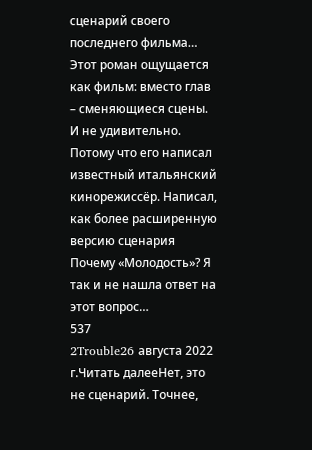сценарий своего последнего фильма…
Этот роман ощущается как фильм: вместо глав – сменяющиеся сцены. И не удивительно. Потому что его написал известный итальянский кинорежиссёр. Написал, как более расширенную версию сценария
Почему «Молодость»? Я так и не нашла ответ на этот вопрос…
537
2Trouble26 августа 2022 г.Читать далееНет, это не сценарий. Точнее,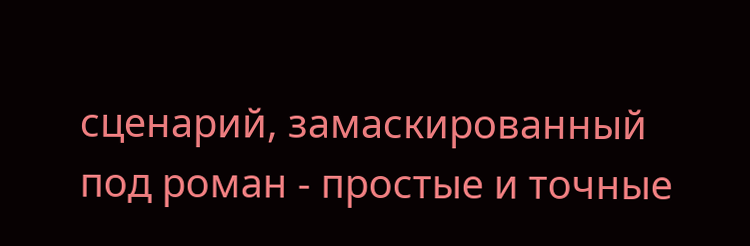сценарий, замаскированный под роман - простые и точные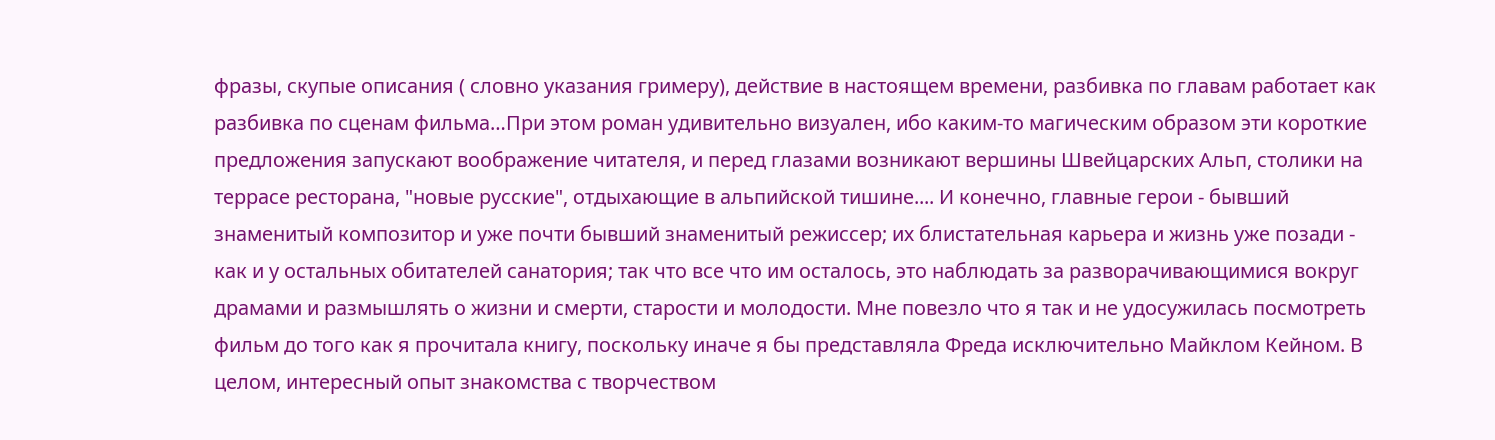фразы, скупые описания ( словно указания гримеру), действие в настоящем времени, разбивка по главам работает как разбивка по сценам фильма…При этом роман удивительно визуален, ибо каким-то магическим образом эти короткие предложения запускают воображение читателя, и перед глазами возникают вершины Швейцарских Альп, столики на террасе ресторана, "новые русские", отдыхающие в альпийской тишине.... И конечно, главные герои - бывший знаменитый композитор и уже почти бывший знаменитый режиссер; их блистательная карьера и жизнь уже позади - как и у остальных обитателей санатория; так что все что им осталось, это наблюдать за разворачивающимися вокруг драмами и размышлять о жизни и смерти, старости и молодости. Мне повезло что я так и не удосужилась посмотреть фильм до того как я прочитала книгу, поскольку иначе я бы представляла Фреда исключительно Майклом Кейном. В целом, интересный опыт знакомства с творчеством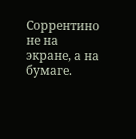Соррентино не на экране, а на бумаге.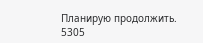Планирую продолжить.
5305